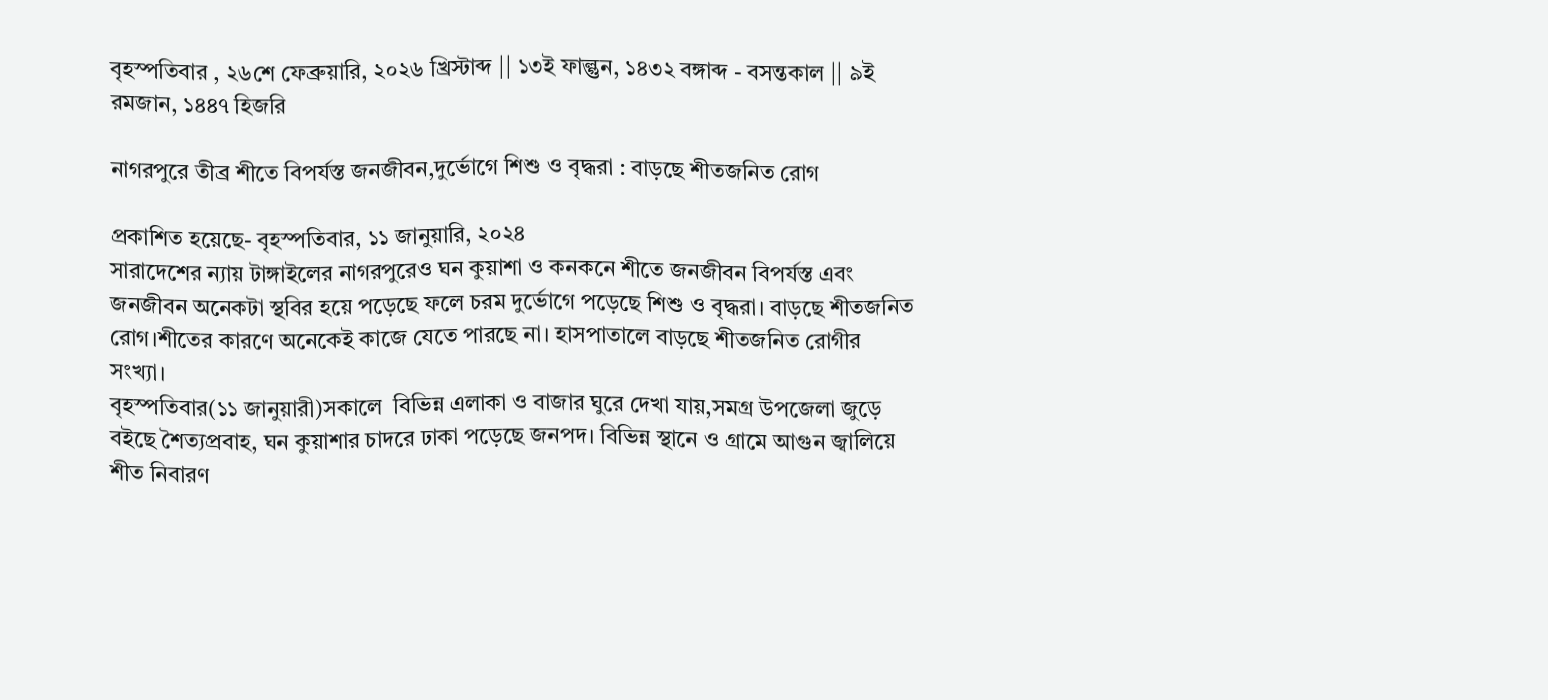বৃহস্পতিবার , ২৬শে ফেব্রুয়ারি, ২০২৬ খ্রিস্টাব্দ || ১৩ই ফাল্গুন, ১৪৩২ বঙ্গাব্দ - বসন্তকাল || ৯ই রমজান, ১৪৪৭ হিজরি

নাগরপুরে তীব্র শীতে বিপর্যস্ত জনজীবন,দুর্ভোগে শিশু ও বৃদ্ধরা : বাড়ছে শীতজনিত রোগ

প্রকাশিত হয়েছে- বৃহস্পতিবার, ১১ জানুয়ারি, ২০২৪
সারাদেশের ন্যায় টাঙ্গাইলের নাগরপুরেও ঘন কুয়াশা ও কনকনে শীতে জনজীবন বিপর্যস্ত এবং জনজীবন অনেকটা স্থবির হয়ে পড়েছে ফলে চরম দুর্ভোগে পড়েছে শিশু ও বৃদ্ধরা। বাড়ছে শীতজনিত রোগ।শীতের কারণে অনেকেই কাজে যেতে পারছে না। হাসপাতালে বাড়ছে শীতজনিত রোগীর সংখ্যা।
বৃহস্পতিবার(১১ জানুয়ারী)সকালে  বিভিন্ন এলাকা ও বাজার ঘুরে দেখা যায়,সমগ্র উপজেলা জুড়ে বইছে শৈত্যপ্রবাহ, ঘন কুয়াশার চাদরে ঢাকা পড়েছে জনপদ। বিভিন্ন স্থানে ও গ্রামে আগুন জ্বালিয়ে শীত নিবারণ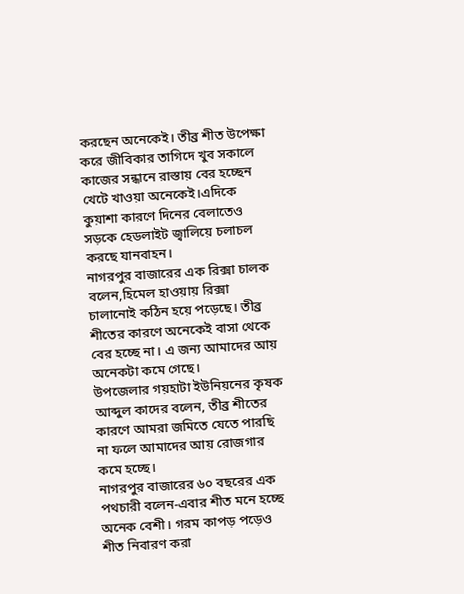করছেন অনেকেই। তীব্র শীত উপেক্ষা করে জীবিকার তাগিদে খুব সকালে কাজের সন্ধানে রাস্তায় বের হচ্ছেন খেটে খাওয়া অনেকেই।এদিকে কুয়াশা কারণে দিনের বেলাতেও সড়কে হেডলাইট জ্বালিয়ে চলাচল করছে যানবাহন।
নাগরপুর বাজারের এক রিক্সা চালক বলেন,হিমেল হাওয়ায় রিক্সা চালানোই কঠিন হয়ে পড়েছে। তীব্র শীতের কারণে অনেকেই বাসা থেকে বের হচ্ছে না। এ জন্য আমাদের আয় অনেকটা কমে গেছে।
উপজেলার গয়হাটা ইউনিয়নের কৃষক আব্দুল কাদের বলেন, তীব্র শীতের কারণে আমরা জমিতে যেতে পারছি না ফলে আমাদের আয় রোজগার কমে হচ্ছে।
নাগরপুর বাজারের ৬০ বছরের এক পথচারী বলেন-এবার শীত মনে হচ্ছে অনেক বেশী। গরম কাপড় পড়েও শীত নিবারণ করা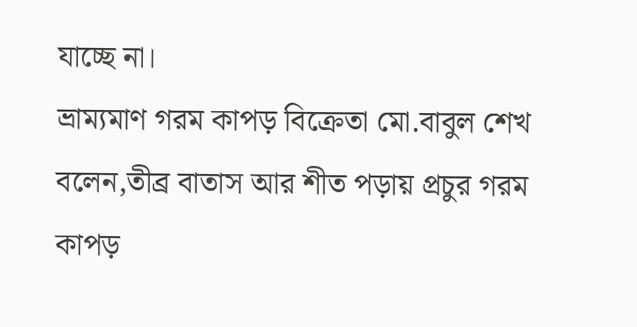যাচ্ছে না।
ভ্রাম্যমাণ গরম কাপড় বিক্রেতা মো.বাবুল শেখ বলেন,তীব্র বাতাস আর শীত পড়ায় প্রচুর গরম কাপড়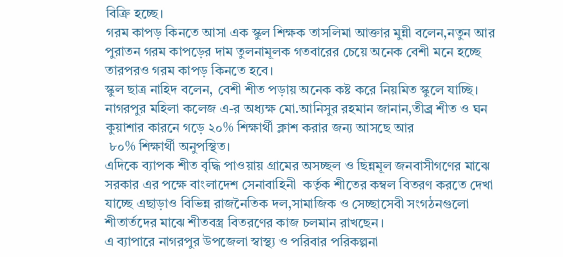বিক্রি হচ্ছে।
গরম কাপড় কিনতে আসা এক স্কুল শিক্ষক তাসলিমা আক্তার মুন্নী বলেন,নতুন আর পুরাতন গরম কাপড়ের দাম তুলনামূলক গতবারের চেয়ে অনেক বেশী মনে হচ্ছে তারপরও গরম কাপড় কিনতে হবে।
স্কুল ছাত্র নাহিদ বলেন, বেশী শীত পড়ায় অনেক কষ্ট করে নিয়মিত স্কুলে যাচ্ছি।
নাগরপুর মহিলা কলেজ এ-র অধ্যক্ষ মো.আনিসুর রহমান জানান,তীব্র্র শীত ও ঘন কুয়াশার কারনে গড়ে ২০% শিক্ষার্থী ক্লাশ করার জন্য আসছে আর
 ৮০% শিক্ষার্থী অনুপস্থিত।
এদিকে ব্যাপক শীত বৃদ্ধি পাওয়ায় গ্রামের অসচ্ছল ও ছিন্নমূল জনবাসীগণের মাঝে সরকার এর পক্ষে বাংলাদেশ সেনাবাহিনী  কর্তৃক শীতের কম্বল বিতরণ করতে দেখা যাচ্ছে এছাড়াও বিভিন্ন রাজনৈতিক দল,সামাজিক ও সেচ্ছাসেবী সংগঠনগুলো শীতার্তদের মাঝে শীতবস্ত্র বিতরণের কাজ চলমান রাখছেন।
এ ব্যাপারে নাগরপুর উপজেলা স্বাস্থ্য ও পরিবার পরিকল্পনা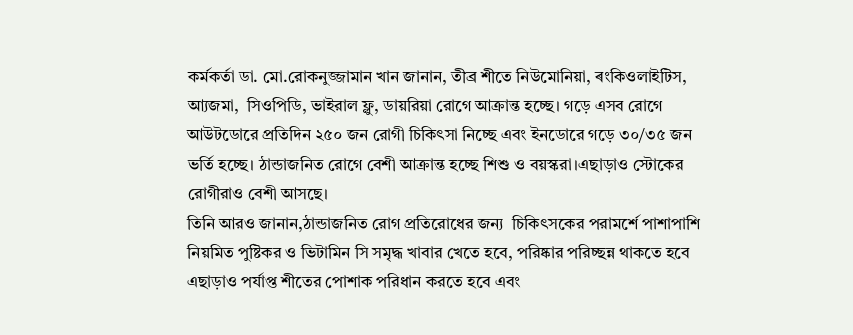কর্মকর্তা ডা. মো.রোকনুজ্জামান খান জানান, তীব্র শীতে নিউমোনিয়া, ৰংকিওলাইটিস, আ্যজমা,  সিওপিডি, ভাইরাল ফ্লু, ডায়রিয়া রোগে আক্রান্ত হচ্ছে। গড়ে এসব রোগে আউটডোরে প্রতিদিন ২৫০ জন রোগী চিকিৎসা নিচ্ছে এবং ইনডোরে গড়ে ৩০/৩৫ জন ভর্তি হচ্ছে। ঠান্ডাজনিত রোগে বেশী আক্রান্ত হচ্ছে শিশু ও বয়স্করা।এছাড়াও স্টোকের রোগীরাও বেশী আসছে।
তিনি আরও জানান,ঠান্ডাজনিত রোগ প্রতিরোধের জন্য  চিকিৎসকের পরামর্শে পাশাপাশি  নিয়মিত পুষ্টিকর ও ভিটামিন সি সমৃদ্ধ খাবার খেতে হবে, পরিষ্কার পরিচ্ছন্ন থাকতে হবে এছাড়াও পর্যাপ্ত শীতের পোশাক পরিধান করতে হবে এবং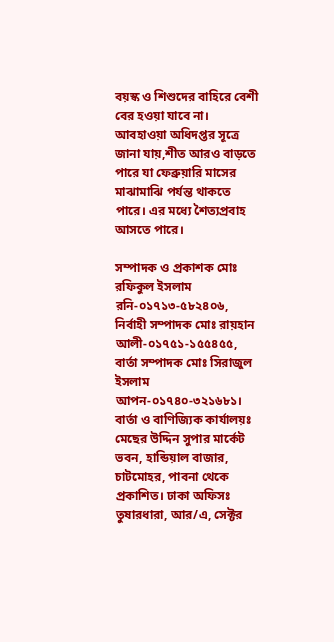বয়স্ক ও শিশুদের বাহিরে বেশী বের হওয়া যাবে না।
আবহাওয়া অধিদপ্তর সূত্রে জানা যায়,শীত আরও বাড়তে পারে যা ফেব্রুয়ারি মাসের মাঝামাঝি পর্যন্ত থাকতে পারে। এর মধ্যে শৈত্যপ্রবাহ আসতে পারে।

সম্পাদক ও প্রকাশক মোঃ রফিকুল ইসলাম রনি-০১৭১৩-৫৮২৪০৬, নির্বাহী সম্পাদক মোঃ রায়হান আলী-০১৭৫১-১৫৫৪৫৫, বার্তা সম্পাদক মোঃ সিরাজুল ইসলাম আপন-০১৭৪০-৩২১৬৮১। বার্তা ও বাণিজ্যিক কার্যালয়ঃ মেছের উদ্দিন সুপার মার্কেট ভবন, হান্ডিয়াল বাজার, চাটমোহর, পাবনা থেকে প্রকাশিত। ঢাকা অফিসঃ তুষারধারা, আর/এ, সেক্টর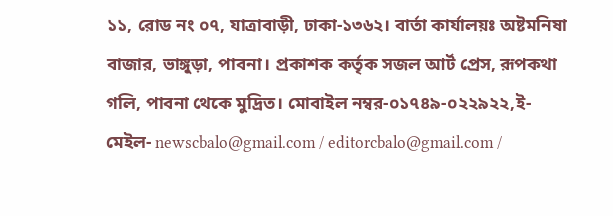১১, রোড নং ০৭, যাত্রাবাড়ী, ঢাকা-১৩৬২। বার্তা কার্যালয়ঃ অষ্টমনিষা বাজার, ভাঙ্গুড়া, পাবনা। প্রকাশক কর্তৃক সজল আর্ট প্রেস, রূপকথা গলি, পাবনা থেকে মুদ্রিত। মোবাইল নম্বর-০১৭৪৯-০২২৯২২,ই-মেইল- newscbalo@gmail.com / editorcbalo@gmail.com /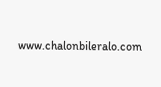www.chalonbileralo.com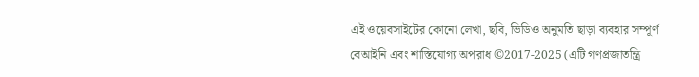এই ওয়েবসাইটের কোনো লেখা, ছবি, ভিডিও অনুমতি ছাড়া ব্যবহার সম্পূর্ণ বেআইনি এবং শাস্তিযোগ্য অপরাধ ©2017-2025 (এটি গণপ্রজাতন্ত্রি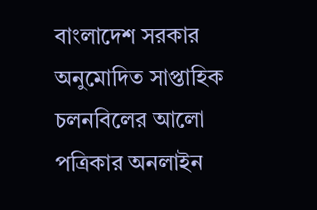বাংলাদেশ সরকার অনুমোদিত সাপ্তাহিক চলনবিলের আলো পত্রিকার অনলাইন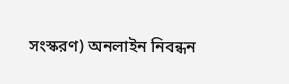সংস্করণ) অনলাইন নিবন্ধন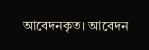আবেদনকৃত। আবেদন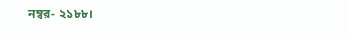নম্বর- ২১৮৮।